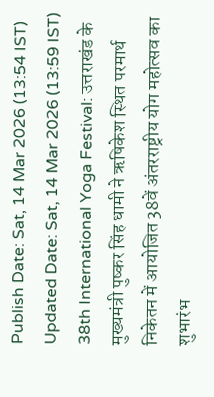Publish Date: Sat, 14 Mar 2026 (13:54 IST)
Updated Date: Sat, 14 Mar 2026 (13:59 IST)
38th International Yoga Festival: उत्तराखंड के मुख्यमंत्री पुष्कर सिंह धामी ने ऋषिकेश स्थित परमार्थ निकेतन में आयोजित 38वें अंतरराष्ट्रीय योग महोत्सव का शुभारंभ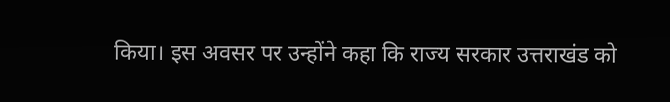किया। इस अवसर पर उन्होंने कहा कि राज्य सरकार उत्तराखंड को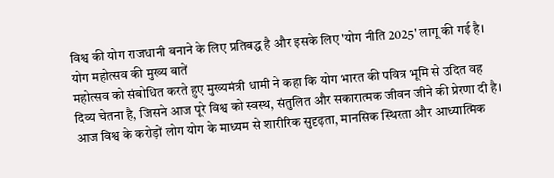विश्व की योग राजधानी बनाने के लिए प्रतिबद्ध है और इसके लिए 'योग नीति 2025' लागू की गई है।
योग महोत्सव की मुख्य बातें
महोत्सव को संबोधित करते हुए मुख्यमंत्री धामी ने कहा कि योग भारत की पवित्र भूमि से उदित वह दिव्य चेतना है, जिसने आज पूरे विश्व को स्वस्थ, संतुलित और सकारात्मक जीवन जीने की प्रेरणा दी है। आज विश्व के करोड़ों लोग योग के माध्यम से शारीरिक सुदृढ़ता, मानसिक स्थिरता और आध्यात्मिक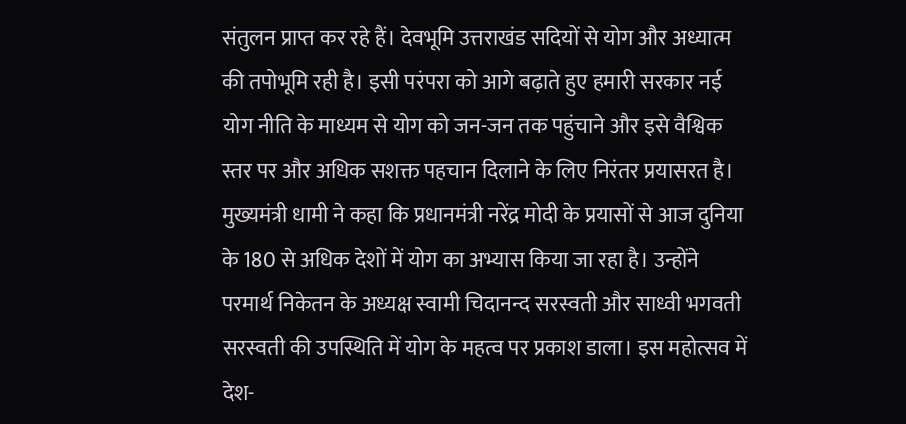संतुलन प्राप्त कर रहे हैं। देवभूमि उत्तराखंड सदियों से योग और अध्यात्म की तपोभूमि रही है। इसी परंपरा को आगे बढ़ाते हुए हमारी सरकार नई योग नीति के माध्यम से योग को जन-जन तक पहुंचाने और इसे वैश्विक स्तर पर और अधिक सशक्त पहचान दिलाने के लिए निरंतर प्रयासरत है।
मुख्यमंत्री धामी ने कहा कि प्रधानमंत्री नरेंद्र मोदी के प्रयासों से आज दुनिया के 180 से अधिक देशों में योग का अभ्यास किया जा रहा है। उन्होंने परमार्थ निकेतन के अध्यक्ष स्वामी चिदानन्द सरस्वती और साध्वी भगवती सरस्वती की उपस्थिति में योग के महत्व पर प्रकाश डाला। इस महोत्सव में देश-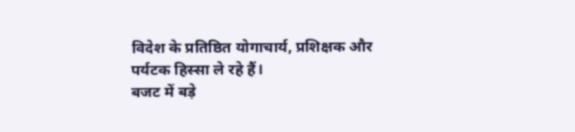विदेश के प्रतिष्ठित योगाचार्य, प्रशिक्षक और पर्यटक हिस्सा ले रहे हैं।
बजट में बड़े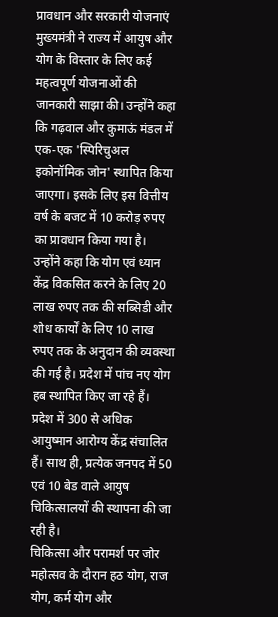प्रावधान और सरकारी योजनाएं
मुख्यमंत्री ने राज्य में आयुष और योग के विस्तार के लिए कई महत्वपूर्ण योजनाओं की जानकारी साझा की। उन्होंने कहा कि गढ़वाल और कुमाऊं मंडल में एक-एक 'स्पिरिचुअल इकोनॉमिक जोन' स्थापित किया जाएगा। इसके लिए इस वित्तीय वर्ष के बजट में 10 करोड़ रुपए का प्रावधान किया गया है।
उन्होंने कहा कि योग एवं ध्यान केंद्र विकसित करने के लिए 20 लाख रुपए तक की सब्सिडी और शोध कार्यों के लिए 10 लाख रुपए तक के अनुदान की व्यवस्था की गई है। प्रदेश में पांच नए योग हब स्थापित किए जा रहे हैं। प्रदेश में 300 से अधिक आयुष्मान आरोग्य केंद्र संचालित हैं। साथ ही, प्रत्येक जनपद में 50 एवं 10 बेड वाले आयुष चिकित्सालयों की स्थापना की जा रही है।
चिकित्सा और परामर्श पर जोर
महोत्सव के दौरान हठ योग, राज योग, कर्म योग और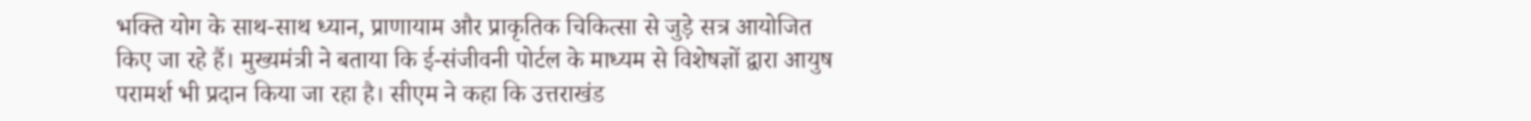भक्ति योग के साथ-साथ ध्यान, प्राणायाम और प्राकृतिक चिकित्सा से जुड़े सत्र आयोजित किए जा रहे हैं। मुख्यमंत्री ने बताया कि ई-संजीवनी पोर्टल के माध्यम से विशेषज्ञों द्वारा आयुष परामर्श भी प्रदान किया जा रहा है। सीएम ने कहा कि उत्तराखंड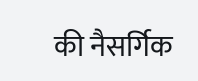की नैसर्गिक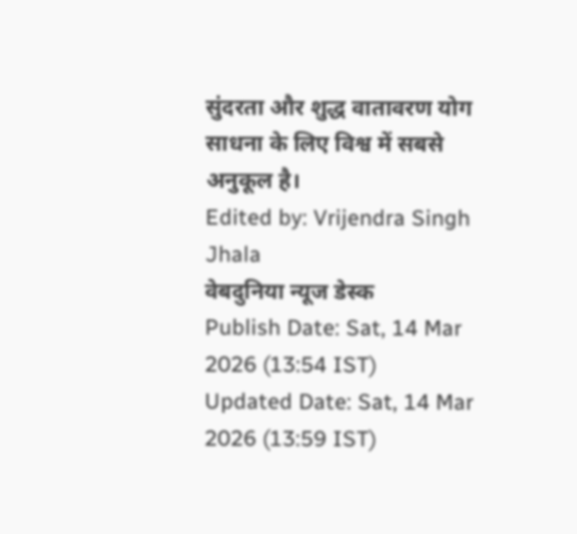सुंदरता और शुद्ध वातावरण योग साधना के लिए विश्व में सबसे अनुकूल है।
Edited by: Vrijendra Singh Jhala
वेबदुनिया न्यूज डेस्क
Publish Date: Sat, 14 Mar 2026 (13:54 IST)
Updated Date: Sat, 14 Mar 2026 (13:59 IST)